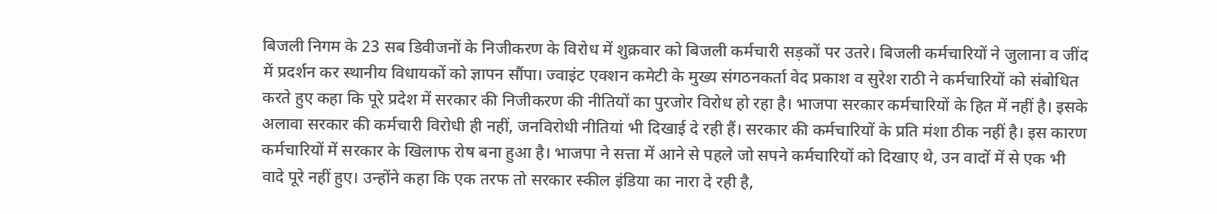बिजली निगम के 23 सब डिवीजनों के निजीकरण के विरोध में शुक्रवार को बिजली कर्मचारी सड़कों पर उतरे। बिजली कर्मचारियों ने जुलाना व जींद में प्रदर्शन कर स्थानीय विधायकों को ज्ञापन सौंपा। ज्वाइंट एक्शन कमेटी के मुख्य संगठनकर्ता वेद प्रकाश व सुरेश राठी ने कर्मचारियों को संबोधित करते हुए कहा कि पूरे प्रदेश में सरकार की निजीकरण की नीतियों का पुरजोर विरोध हो रहा है। भाजपा सरकार कर्मचारियों के हित में नहीं है। इसके अलावा सरकार की कर्मचारी विरोधी ही नहीं, जनविरोधी नीतियां भी दिखाई दे रही हैं। सरकार की कर्मचारियों के प्रति मंशा ठीक नहीं है। इस कारण कर्मचारियों में सरकार के खिलाफ रोष बना हुआ है। भाजपा ने सत्ता में आने से पहले जो सपने कर्मचारियों को दिखाए थे, उन वादों में से एक भी वादे पूरे नहीं हुए। उन्होंने कहा कि एक तरफ तो सरकार स्कील इंडिया का नारा दे रही है,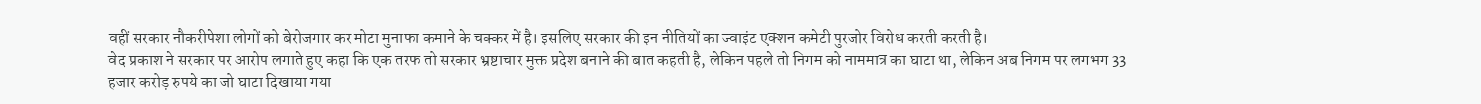वहीं सरकार नौकरीपेशा लोगों को बेरोजगार कर मोटा मुनाफा कमाने के चक्कर में है। इसलिए सरकार की इन नीतियों का ज्वाइंट एक्शन कमेटी पुरजोर विरोध करती करती है।
वेद प्रकाश ने सरकार पर आरोप लगाते हुए कहा कि एक तरफ तो सरकार भ्रष्टाचार मुक्त प्रदेश बनाने की बात कहती है, लेकिन पहले तो निगम को नाममात्र का घाटा था, लेकिन अब निगम पर लगभग 33 हजार करोड़ रुपये का जो घाटा दिखाया गया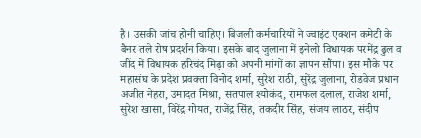है। उसकी जांच होनी चाहिए। बिजली कर्मचारियों ने ज्वाइंट एक्शन कमेटी के बैनर तले रोष प्रदर्शन किया। इसके बाद जुलाना में इनेलो विधायक परमेंद्र ढुल व जींद में विधायक हरिचंद मिढ़ा को अपनी मांगों का ज्ञापन सौंपा। इस मौके पर महासंघ के प्रदेश प्रवक्ता विनोद शर्मा, सुरेश राठी, सुरेंद्र जुलाना, रोडवेज प्रधान अजीत नेहरा, उमादत मिश्रा, सतपाल श्योकंद, रामफल दलाल, राजेश शर्मा, सुरेश खासा, विरेंद्र गोयत, राजेंद्र सिंह, तकदीर सिंह, संजय लाठर, संदीप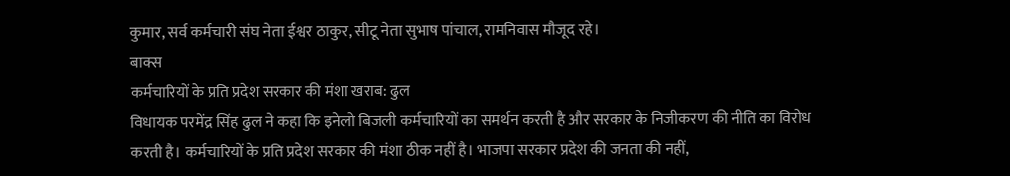कुमार, सर्व कर्मचारी संघ नेता ईश्वर ठाकुर, सीटू नेता सुभाष पांचाल, रामनिवास मौजूद रहे।
बाक्स
कर्मचारियों के प्रति प्रदेश सरकार की मंशा खराब: ढुल
विधायक परमेंद्र सिंह ढुल ने कहा कि इनेलो बिजली कर्मचारियों का समर्थन करती है और सरकार के निजीकरण की नीति का विरोध करती है। कर्मचारियों के प्रति प्रदेश सरकार की मंशा ठीक नहीं है। भाजपा सरकार प्रदेश की जनता की नहीं,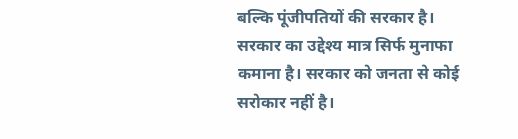बल्कि पूंजीपतियों की सरकार है। सरकार का उद्देश्य मात्र सिर्फ मुनाफा कमाना है। सरकार को जनता से कोई सरोकार नहीं है।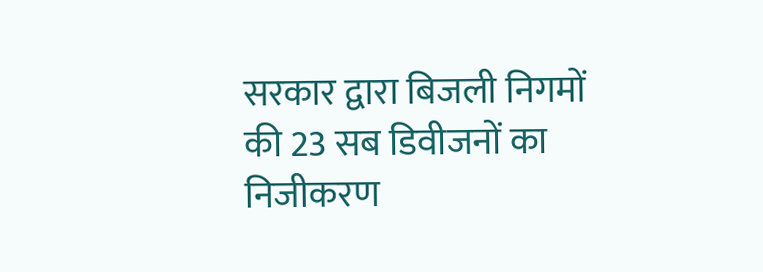सरकार द्वारा बिजली निगमों की 23 सब डिवीजनों का निजीकरण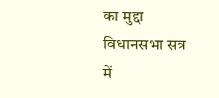का मुद्दा विधानसभा सत्र में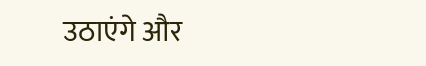उठाएंगे और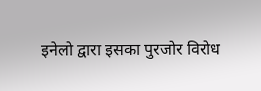इनेलो द्वारा इसका पुरजोर विरोध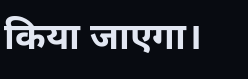किया जाएगा।